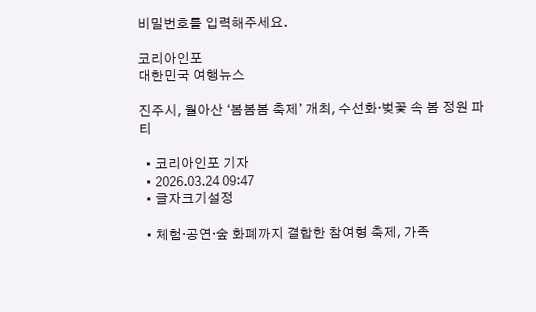비밀번호를 입력해주세요.

코리아인포
대한민국 여행뉴스

진주시, 월아산 ‘봄봄봄 축제’ 개최, 수선화·벚꽃 속 봄 정원 파티

  • 코리아인포 기자
  • 2026.03.24 09:47
  • 글자크기설정

  • 체험·공연·숲 화폐까지 결합한 참여형 축제, 가족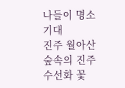나들이 명소 기대
진주 월아산 숲속의 진주 수선화 꽃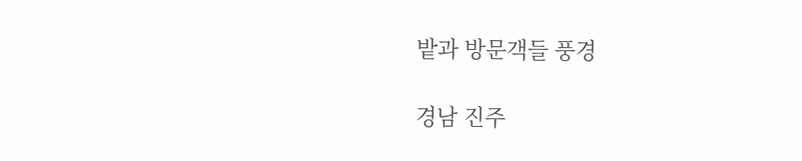밭과 방문객들 풍경

경남 진주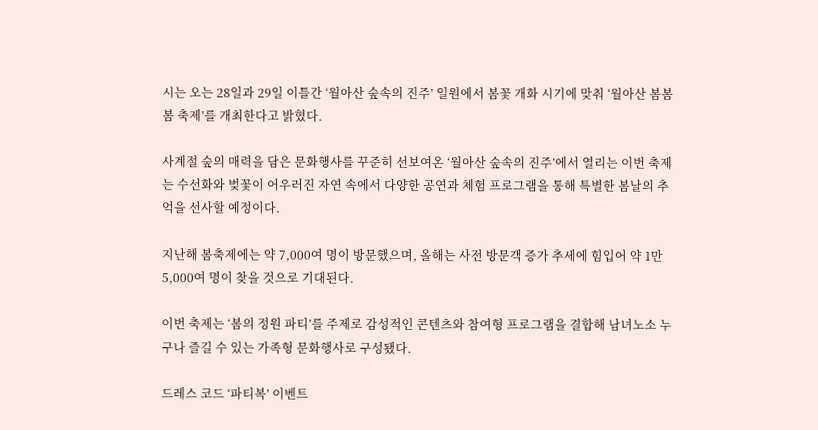시는 오는 28일과 29일 이틀간 ‘월아산 숲속의 진주’ 일원에서 봄꽃 개화 시기에 맞춰 ‘월아산 봄봄봄 축제’를 개최한다고 밝혔다.

사계절 숲의 매력을 담은 문화행사를 꾸준히 선보여온 ‘월아산 숲속의 진주’에서 열리는 이번 축제는 수선화와 벚꽃이 어우러진 자연 속에서 다양한 공연과 체험 프로그램을 통해 특별한 봄날의 추억을 선사할 예정이다.

지난해 봄축제에는 약 7,000여 명이 방문했으며, 올해는 사전 방문객 증가 추세에 힘입어 약 1만 5,000여 명이 찾을 것으로 기대된다.

이번 축제는 ‘봄의 정원 파티’를 주제로 감성적인 콘텐츠와 참여형 프로그램을 결합해 남녀노소 누구나 즐길 수 있는 가족형 문화행사로 구성됐다.

드레스 코드 ‘파티복’ 이벤트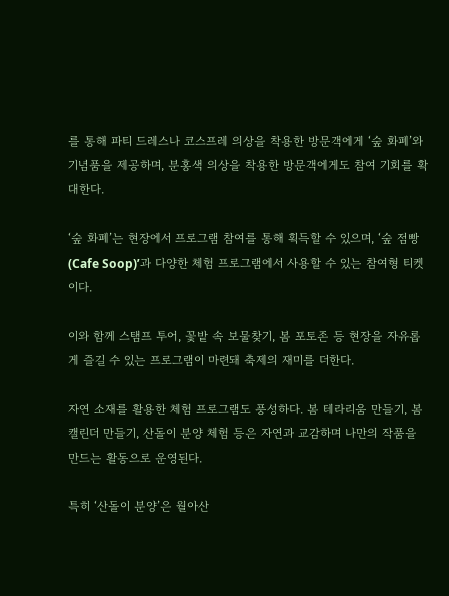를 통해 파티 드레스나 코스프레 의상을 착용한 방문객에게 ‘숲 화폐’와 기념품을 제공하며, 분홍색 의상을 착용한 방문객에게도 참여 기회를 확대한다.

‘숲 화폐’는 현장에서 프로그램 참여를 통해 획득할 수 있으며, ‘숲 점빵(Cafe Soop)’과 다양한 체험 프로그램에서 사용할 수 있는 참여형 티켓이다.

이와 함께 스탬프 투어, 꽃밭 속 보물찾기, 봄 포토존 등 현장을 자유롭게 즐길 수 있는 프로그램이 마련돼 축제의 재미를 더한다.

자연 소재를 활용한 체험 프로그램도 풍성하다. 봄 테라리움 만들기, 봄 캘린더 만들기, 산돌이 분양 체험 등은 자연과 교감하며 나만의 작품을 만드는 활동으로 운영된다.

특히 ‘산돌이 분양’은 월아산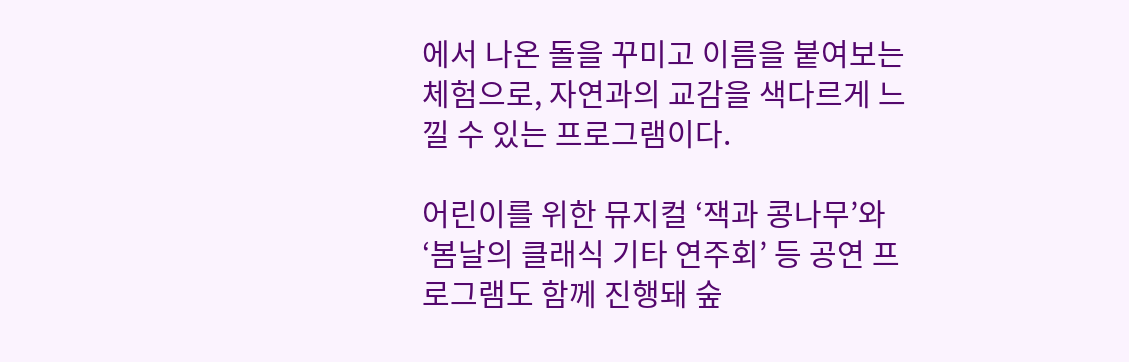에서 나온 돌을 꾸미고 이름을 붙여보는 체험으로, 자연과의 교감을 색다르게 느낄 수 있는 프로그램이다.

어린이를 위한 뮤지컬 ‘잭과 콩나무’와 ‘봄날의 클래식 기타 연주회’ 등 공연 프로그램도 함께 진행돼 숲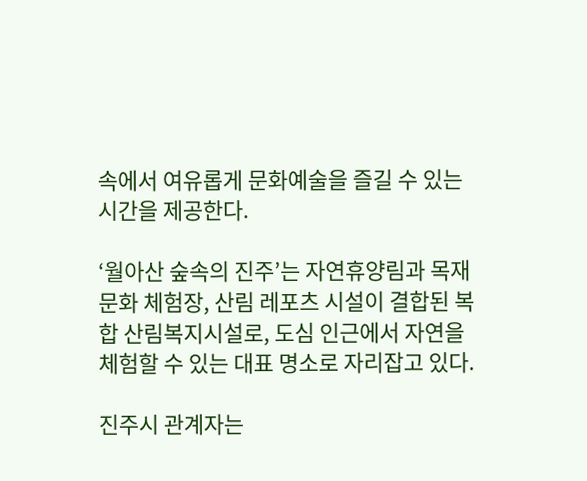속에서 여유롭게 문화예술을 즐길 수 있는 시간을 제공한다.

‘월아산 숲속의 진주’는 자연휴양림과 목재문화 체험장, 산림 레포츠 시설이 결합된 복합 산림복지시설로, 도심 인근에서 자연을 체험할 수 있는 대표 명소로 자리잡고 있다.

진주시 관계자는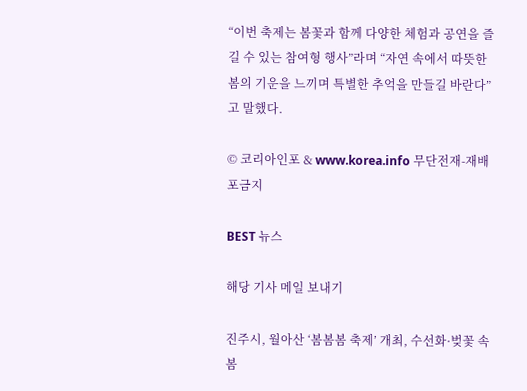“이번 축제는 봄꽃과 함께 다양한 체험과 공연을 즐길 수 있는 참여형 행사”라며 “자연 속에서 따뜻한 봄의 기운을 느끼며 특별한 추억을 만들길 바란다”고 말했다.

© 코리아인포 & www.korea.info 무단전재-재배포금지

BEST 뉴스

해당 기사 메일 보내기

진주시, 월아산 ‘봄봄봄 축제’ 개최, 수선화·벚꽃 속 봄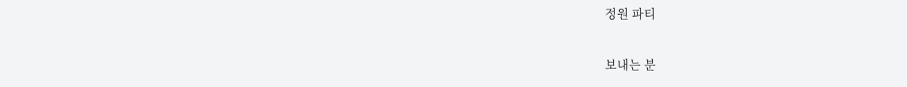정원 파티

보내는 분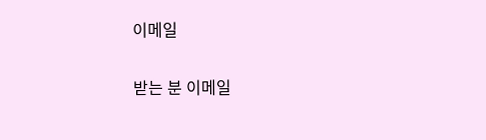이메일

받는 분 이메일